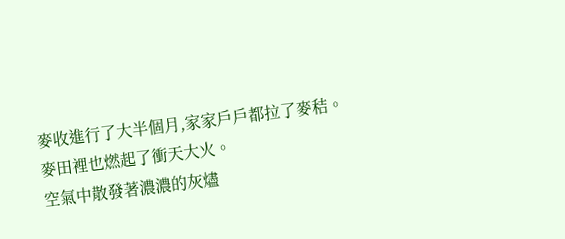麥收進行了大半個月,家家戶戶都拉了麥秸。
麥田裡也燃起了衝天大火。
空氣中散發著濃濃的灰燼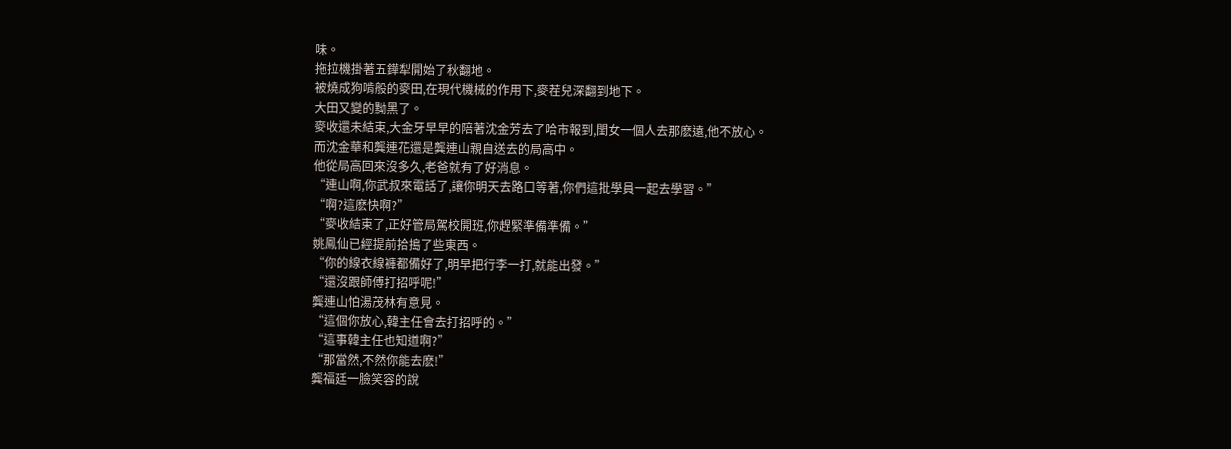味。
拖拉機掛著五鏵犁開始了秋翻地。
被燒成狗啃般的麥田,在現代機械的作用下,麥茬兒深翻到地下。
大田又變的黝黑了。
麥收還未結束,大金牙早早的陪著沈金芳去了哈市報到,閨女一個人去那麽遠,他不放心。
而沈金華和龔連花還是龔連山親自送去的局高中。
他從局高回來沒多久,老爸就有了好消息。
“連山啊,你武叔來電話了,讓你明天去路口等著,你們這批學員一起去學習。”
“啊?這麽快啊?”
“麥收結束了,正好管局駕校開班,你趕緊準備準備。”
姚鳳仙已經提前拾搗了些東西。
“你的線衣線褲都備好了,明早把行李一打,就能出發。”
“還沒跟師傅打招呼呢!”
龔連山怕湯茂林有意見。
“這個你放心,韓主任會去打招呼的。”
“這事韓主任也知道啊?”
“那當然,不然你能去麽!”
龔福廷一臉笑容的說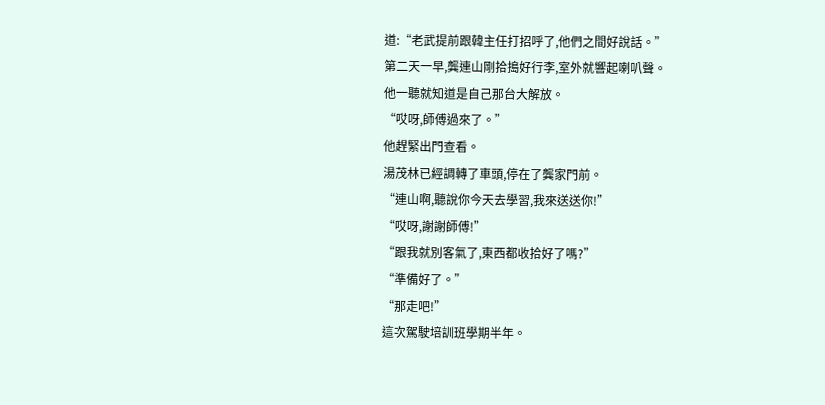道:“老武提前跟韓主任打招呼了,他們之間好說話。”
第二天一早,龔連山剛拾搗好行李,室外就響起喇叭聲。
他一聽就知道是自己那台大解放。
“哎呀,師傅過來了。”
他趕緊出門查看。
湯茂林已經調轉了車頭,停在了龔家門前。
“連山啊,聽說你今天去學習,我來送送你!”
“哎呀,謝謝師傅!”
“跟我就別客氣了,東西都收拾好了嗎?”
“準備好了。”
“那走吧!”
這次駕駛培訓班學期半年。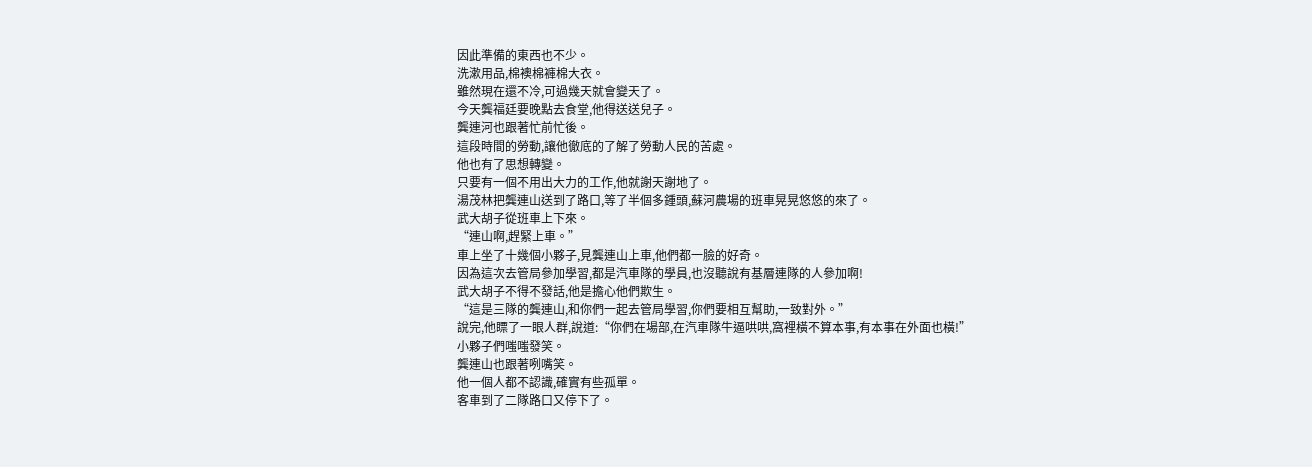因此準備的東西也不少。
洗漱用品,棉襖棉褲棉大衣。
雖然現在還不冷,可過幾天就會變天了。
今天龔福廷要晚點去食堂,他得送送兒子。
龔連河也跟著忙前忙後。
這段時間的勞動,讓他徹底的了解了勞動人民的苦處。
他也有了思想轉變。
只要有一個不用出大力的工作,他就謝天謝地了。
湯茂林把龔連山送到了路口,等了半個多鍾頭,蘇河農場的班車晃晃悠悠的來了。
武大胡子從班車上下來。
“連山啊,趕緊上車。”
車上坐了十幾個小夥子,見龔連山上車,他們都一臉的好奇。
因為這次去管局參加學習,都是汽車隊的學員,也沒聽說有基層連隊的人參加啊!
武大胡子不得不發話,他是擔心他們欺生。
“這是三隊的龔連山,和你們一起去管局學習,你們要相互幫助,一致對外。”
說完,他瞟了一眼人群,說道:“你們在場部,在汽車隊牛逼哄哄,窩裡橫不算本事,有本事在外面也橫!”
小夥子們嗤嗤發笑。
龔連山也跟著咧嘴笑。
他一個人都不認識,確實有些孤單。
客車到了二隊路口又停下了。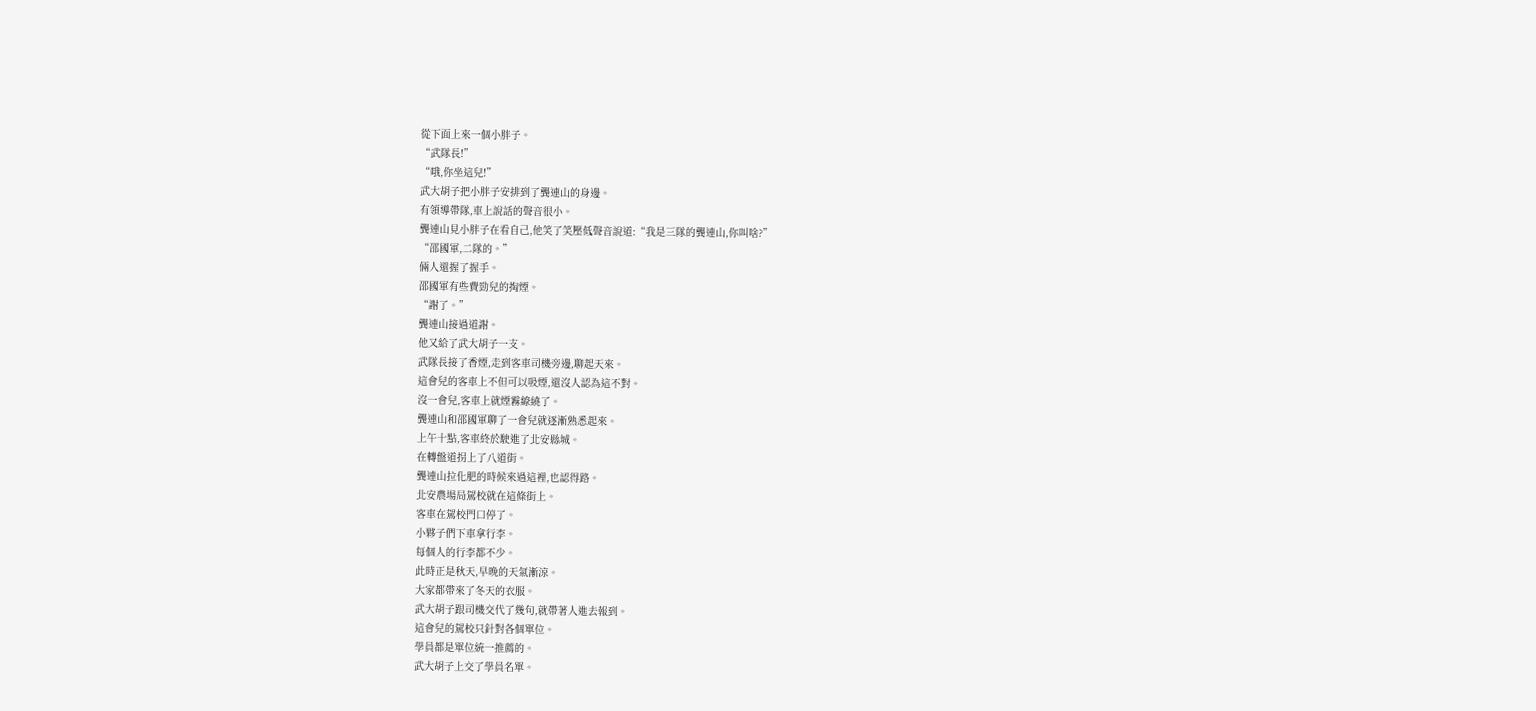從下面上來一個小胖子。
“武隊長!”
“哦,你坐這兒!”
武大胡子把小胖子安排到了龔連山的身邊。
有領導帶隊,車上說話的聲音很小。
龔連山見小胖子在看自己,他笑了笑壓低聲音說道:“我是三隊的龔連山,你叫啥?”
“邵國軍,二隊的。”
倆人還握了握手。
邵國軍有些費勁兒的掏煙。
“謝了。”
龔連山接過道謝。
他又給了武大胡子一支。
武隊長接了香煙,走到客車司機旁邊,聊起天來。
這會兒的客車上不但可以吸煙,還沒人認為這不對。
沒一會兒,客車上就煙霧繚繞了。
龔連山和邵國軍聊了一會兒就逐漸熟悉起來。
上午十點,客車終於駛進了北安縣城。
在轉盤道拐上了八道街。
龔連山拉化肥的時候來過這裡,也認得路。
北安農場局駕校就在這條街上。
客車在駕校門口停了。
小夥子們下車拿行李。
每個人的行李都不少。
此時正是秋天,早晚的天氣漸涼。
大家都帶來了冬天的衣服。
武大胡子跟司機交代了幾句,就帶著人進去報到。
這會兒的駕校只針對各個單位。
學員都是單位統一推薦的。
武大胡子上交了學員名單。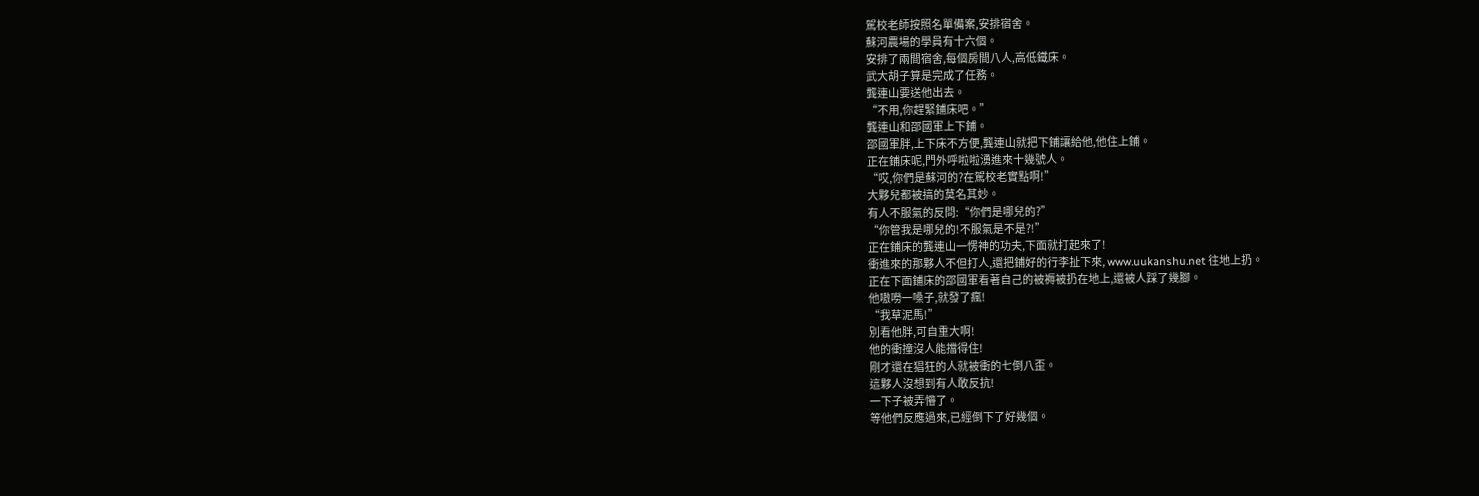駕校老師按照名單備案,安排宿舍。
蘇河農場的學員有十六個。
安排了兩間宿舍,每個房間八人,高低鐵床。
武大胡子算是完成了任務。
龔連山要送他出去。
“不用,你趕緊鋪床吧。”
龔連山和邵國軍上下鋪。
邵國軍胖,上下床不方便,龔連山就把下鋪讓給他,他住上鋪。
正在鋪床呢,門外呼啦啦湧進來十幾號人。
“哎,你們是蘇河的?在駕校老實點啊!”
大夥兒都被搞的莫名其妙。
有人不服氣的反問:“你們是哪兒的?”
“你管我是哪兒的!不服氣是不是?!”
正在鋪床的龔連山一愣神的功夫,下面就打起來了!
衝進來的那夥人不但打人,還把鋪好的行李扯下來, www.uukanshu.net 往地上扔。
正在下面鋪床的邵國軍看著自己的被褥被扔在地上,還被人踩了幾腳。
他嗷嘮一嗓子,就發了瘋!
“我草泥馬!”
別看他胖,可自重大啊!
他的衝撞沒人能擋得住!
剛才還在猖狂的人就被衝的七倒八歪。
這夥人沒想到有人敢反抗!
一下子被弄懵了。
等他們反應過來,已經倒下了好幾個。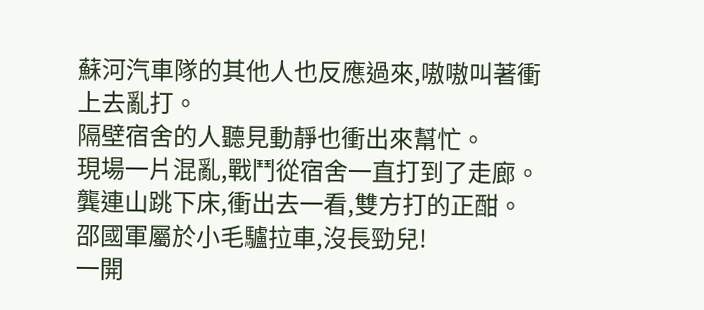蘇河汽車隊的其他人也反應過來,嗷嗷叫著衝上去亂打。
隔壁宿舍的人聽見動靜也衝出來幫忙。
現場一片混亂,戰鬥從宿舍一直打到了走廊。
龔連山跳下床,衝出去一看,雙方打的正酣。
邵國軍屬於小毛驢拉車,沒長勁兒!
一開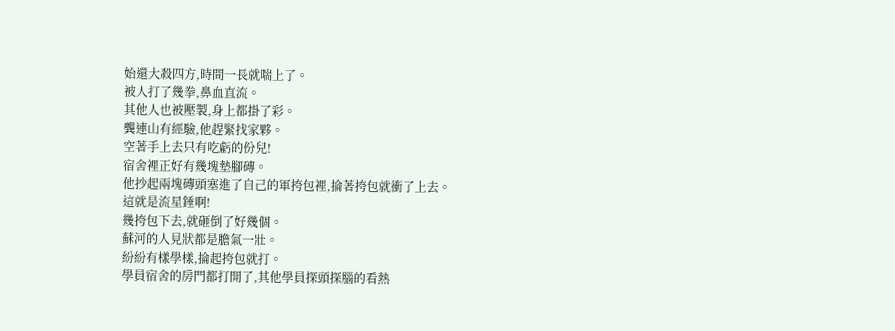始還大殺四方,時間一長就喘上了。
被人打了幾拳,鼻血直流。
其他人也被壓製,身上都掛了彩。
龔連山有經驗,他趕緊找家夥。
空著手上去只有吃虧的份兒!
宿舍裡正好有幾塊墊腳磚。
他抄起兩塊磚頭塞進了自己的軍挎包裡,掄著挎包就衝了上去。
這就是流星錘啊!
幾挎包下去,就砸倒了好幾個。
蘇河的人見狀都是膽氣一壯。
紛紛有樣學樣,掄起挎包就打。
學員宿舍的房門都打開了,其他學員探頭探腦的看熱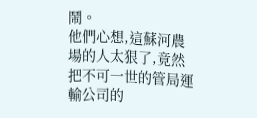鬧。
他們心想,這蘇河農場的人太狠了,竟然把不可一世的管局運輸公司的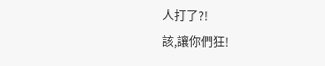人打了?!
該,讓你們狂!